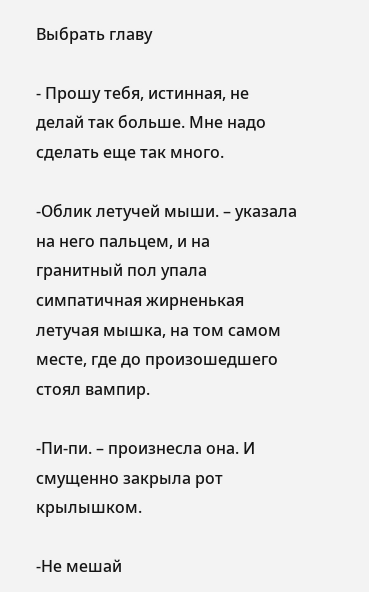Выбрать главу

- Прошу тебя, истинная, не делай так больше. Мне надо сделать еще так много.

-Облик летучей мыши. – указала на него пальцем, и на гранитный пол упала симпатичная жирненькая летучая мышка, на том самом месте, где до произошедшего стоял вампир.

-Пи-пи. – произнесла она. И смущенно закрыла рот крылышком.

-Не мешай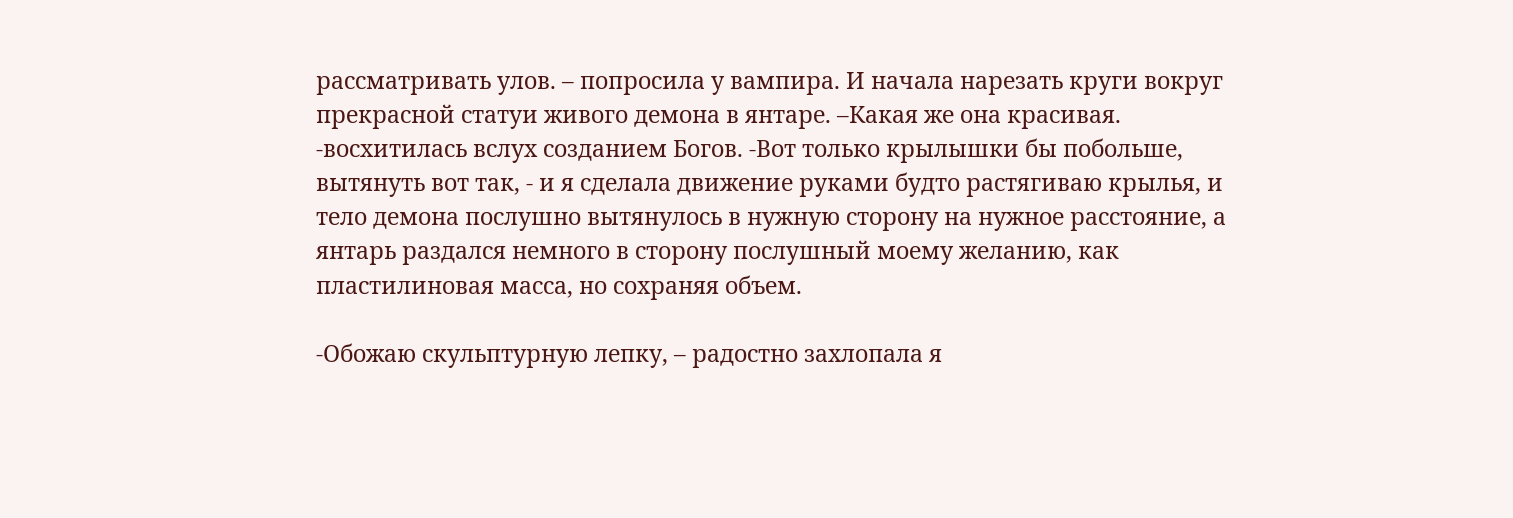рассматривать улов. – попросила у вампира. И начала нарезать круги вокруг прекрасной статуи живого демона в янтаре. –Какая же она красивая. -восхитилась вслух созданием Богов. -Вот только крылышки бы побольше, вытянуть вот так, - и я сделала движение руками будто растягиваю крылья, и тело демона послушно вытянулось в нужную сторону на нужное расстояние, а янтарь раздался немного в сторону послушный моему желанию, как пластилиновая масса, но сохраняя объем.

-Обожаю скульптурную лепку, – радостно захлопала я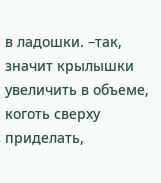в ладошки. –так, значит крылышки увеличить в объеме, коготь сверху приделать,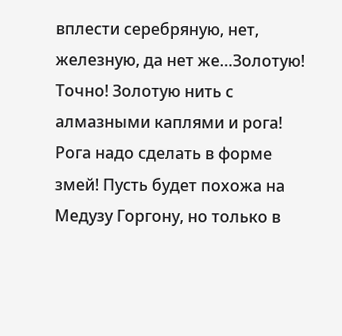вплести серебряную, нет, железную, да нет же…Золотую! Точно! Золотую нить с алмазными каплями и рога! Рога надо сделать в форме змей! Пусть будет похожа на Медузу Горгону, но только в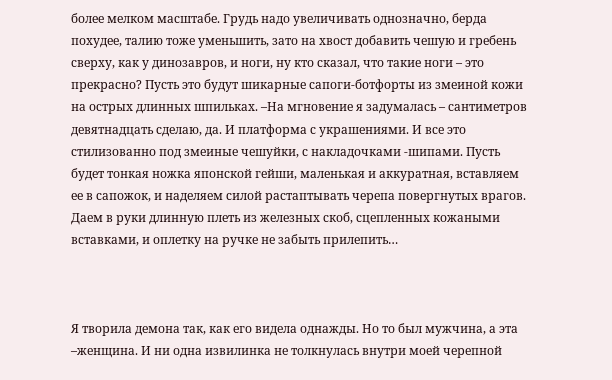более мелком масштабе. Грудь надо увеличивать однозначно, берда похудее, талию тоже уменьшить, зато на хвост добавить чешую и гребень сверху, как у динозавров, и ноги, ну кто сказал, что такие ноги – это прекрасно? Пусть это будут шикарные сапоги-ботфорты из змеиной кожи на острых длинных шпильках. –На мгновение я задумалась – сантиметров девятнадцать сделаю, да. И платформа с украшениями. И все это стилизованно под змеиные чешуйки, с накладочками -шипами. Пусть будет тонкая ножка японской гейши, маленькая и аккуратная, вставляем ее в сапожок, и наделяем силой растаптывать черепа повергнутых врагов. Даем в руки длинную плеть из железных скоб, сцепленных кожаными вставками, и оплетку на ручке не забыть прилепить…



Я творила демона так, как его видела однажды. Но то был мужчина, а эта –женщина. И ни одна извилинка не толкнулась внутри моей черепной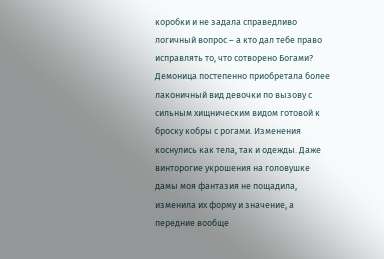коробки и не задала справедливо логичный вопрос – а кто дал тебе право исправлять то, что сотворено Богами? Демоница постепенно приобретала более лаконичный вид девочки по вызову с сильным хищническим видом готовой к броску кобры с рогами. Изменения коснулись как тела, так и одежды. Даже винторогие укрошения на головушке дамы моя фантазия не пощадила, изменила их форму и значение, а передние вообще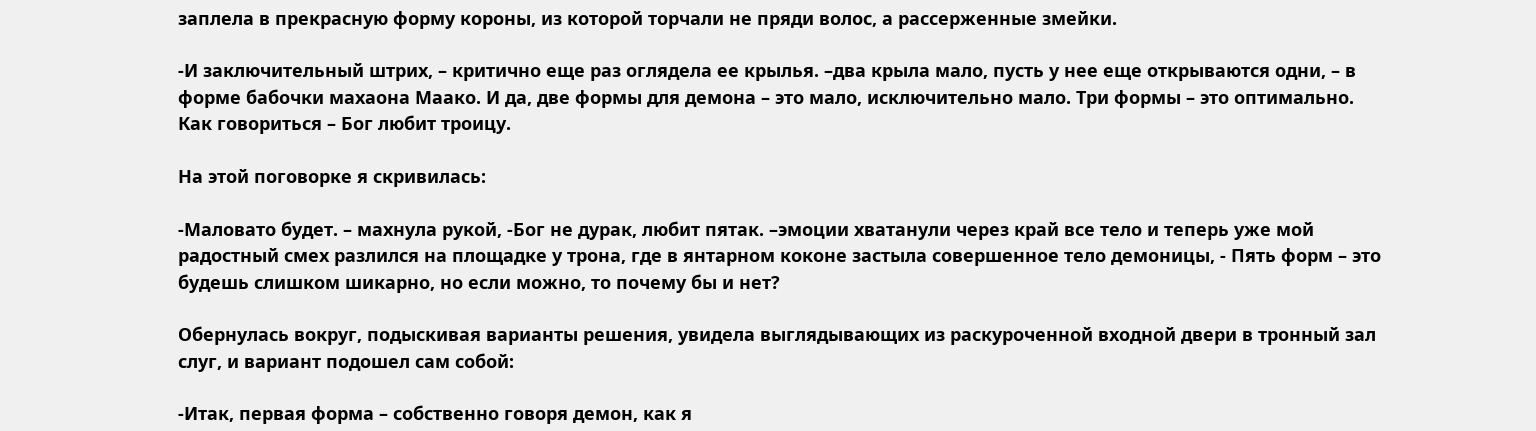заплела в прекрасную форму короны, из которой торчали не пряди волос, а рассерженные змейки.

-И заключительный штрих, – критично еще раз оглядела ее крылья. –два крыла мало, пусть у нее еще открываются одни, – в форме бабочки махаона Маако. И да, две формы для демона – это мало, исключительно мало. Три формы – это оптимально. Как говориться – Бог любит троицу.

На этой поговорке я скривилась:

-Маловато будет. – махнула рукой, -Бог не дурак, любит пятак. –эмоции хватанули через край все тело и теперь уже мой радостный смех разлился на площадке у трона, где в янтарном коконе застыла совершенное тело демоницы, - Пять форм – это будешь слишком шикарно, но если можно, то почему бы и нет?

Обернулась вокруг, подыскивая варианты решения, увидела выглядывающих из раскуроченной входной двери в тронный зал слуг, и вариант подошел сам собой:

-Итак, первая форма – собственно говоря демон, как я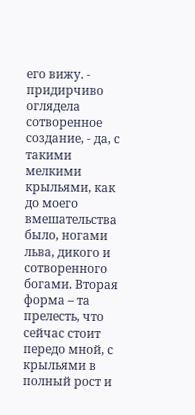его вижу. - придирчиво оглядела сотворенное создание, - да, с такими мелкими крыльями, как до моего вмешательства было, ногами льва, дикого и сотворенного богами. Вторая форма – та прелесть, что сейчас стоит передо мной, с крыльями в полный рост и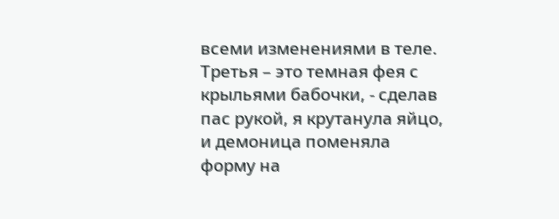всеми изменениями в теле. Третья – это темная фея с крыльями бабочки, - сделав пас рукой, я крутанула яйцо, и демоница поменяла форму на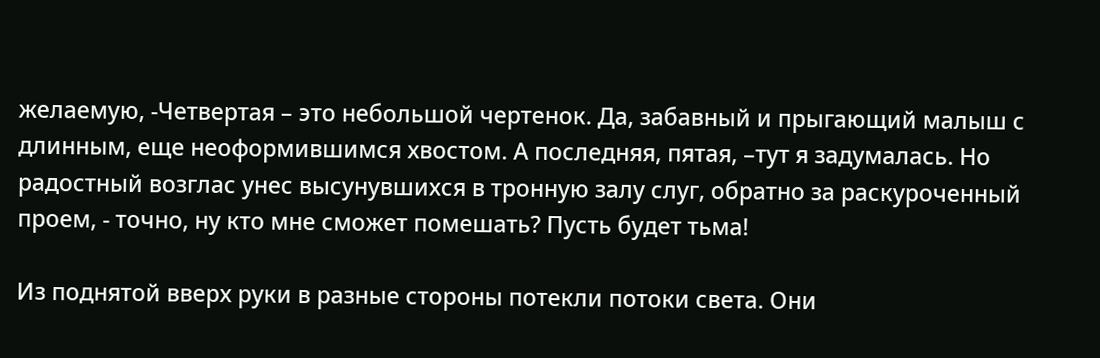желаемую, -Четвертая – это небольшой чертенок. Да, забавный и прыгающий малыш с длинным, еще неоформившимся хвостом. А последняя, пятая, –тут я задумалась. Но радостный возглас унес высунувшихся в тронную залу слуг, обратно за раскуроченный проем, - точно, ну кто мне сможет помешать? Пусть будет тьма!

Из поднятой вверх руки в разные стороны потекли потоки света. Они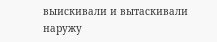выискивали и вытаскивали наружу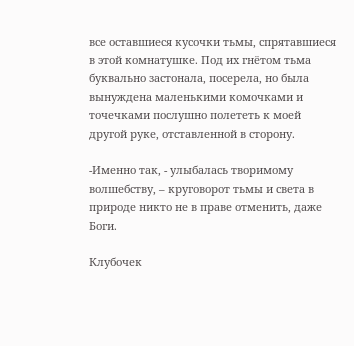все оставшиеся кусочки тьмы, спрятавшиеся в этой комнатушке. Под их гнётом тьма буквально застонала, посерела, но была вынуждена маленькими комочками и точечками послушно полететь к моей другой руке, отставленной в сторону.

-Именно так, - улыбалась творимому волшебству, – круговорот тьмы и света в природе никто не в праве отменить, даже Боги.

Клубочек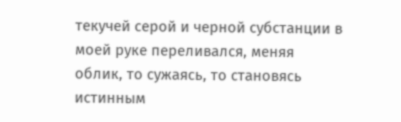текучей серой и черной субстанции в моей руке переливался, меняя облик, то сужаясь, то становясь истинным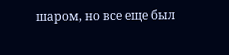шаром, но все еще был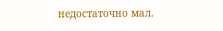недостаточно мал.